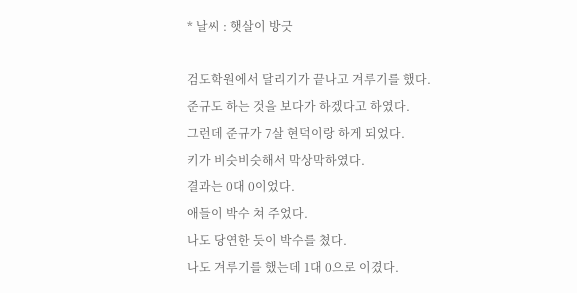* 날씨 : 햇살이 방긋

검도학원에서 달리기가 끝나고 겨루기를 했다.
준규도 하는 것을 보다가 하겠다고 하였다.
그런데 준규가 7살 현덕이랑 하게 되었다.
키가 비슷비슷해서 막상막하였다.
결과는 0대 0이었다.
애들이 박수 쳐 주었다.
나도 당연한 듯이 박수를 쳤다.
나도 겨루기를 했는데 1대 0으로 이겼다.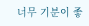너무 기분이 좋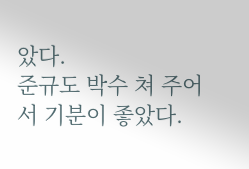았다.
준규도 박수 쳐 주어서 기분이 좋았다.